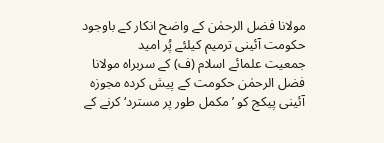مولانا فضل الرحمٰن کے واضح انکار کے باوجود حکومت آئینی ترمیم کیلئے پُر امید
جمعیت علمائے اسلام (ف) کے سربراہ مولانا فضل الرحمٰن حکومت کے پیش کردہ مجوزہ آئینی پیکج کو ’مکمل طور پر مسترد‘ کرنے کے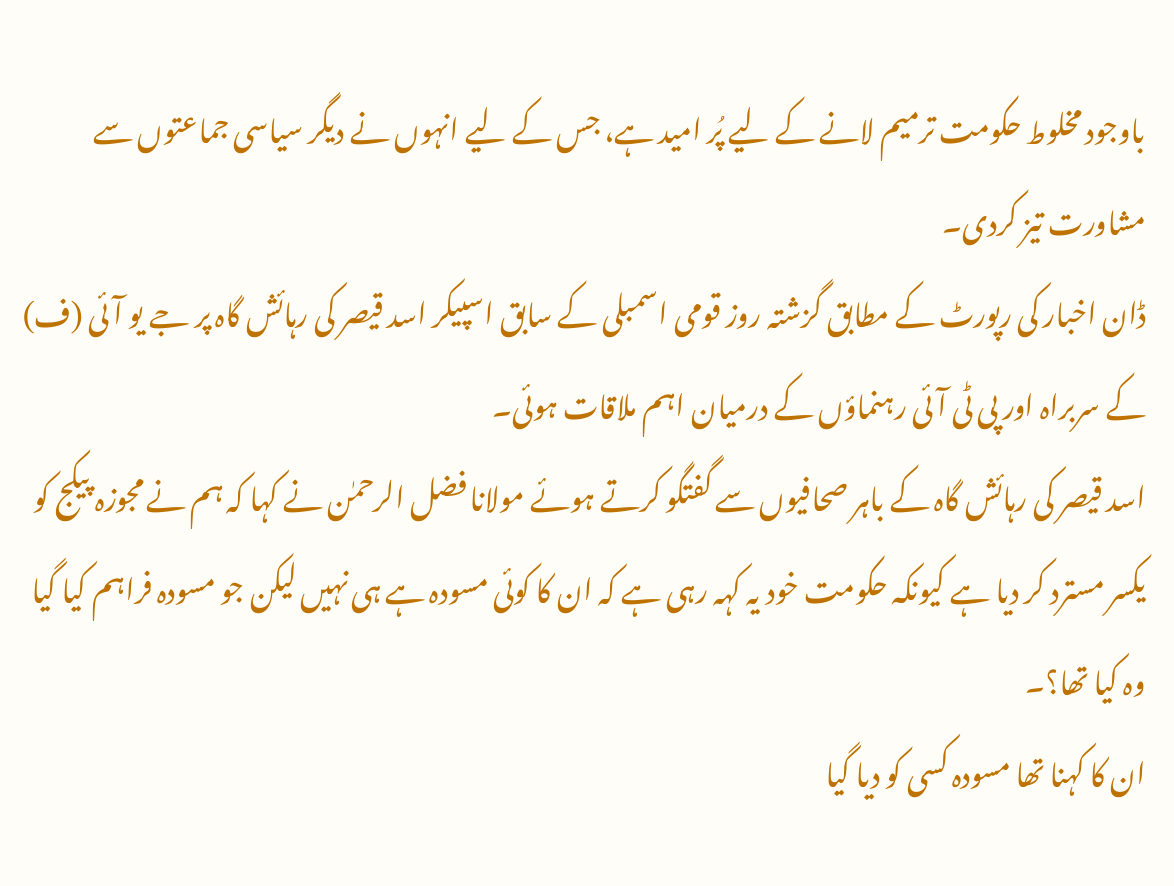باوجود مخلوط حکومت ترمیم لانے کے لیے پُر امید ہے، جس کے لیے انہوں نے دیگر سیاسی جماعتوں سے مشاورت تیز کردی۔
ڈان اخبار کی رپورٹ کے مطابق گزشتہ روز قومی اسمبلی کے سابق اسپیکر اسد قیصر کی رہائش گاہ پر جے یو آئی (ف) کے سربراہ اور پی ٹی آئی رہنماؤں کے درمیان اہم ملاقات ہوئی۔
اسد قیصر کی رہائش گاہ کے باہر صحافیوں سے گفتگو کرتے ہوئے مولانا فضل الرحمٰن نے کہا کہ ہم نے مجوزہ پیکج کو یکسر مسترد کر دیا ہے کیونکہ حکومت خود یہ کہہ رہی ہے کہ ان کا کوئی مسودہ ہے ہی نہیں لیکن جو مسودہ فراہم کیا گیا وہ کیا تھا؟۔
ان کا کہنا تھا مسودہ کسی کو دیا گیا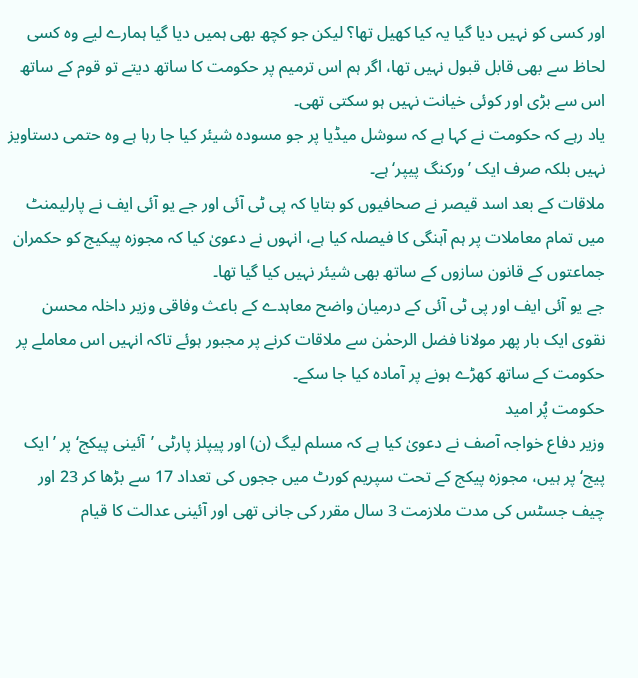اور کسی کو نہیں دیا گیا یہ کیا کھیل تھا؟ لیکن جو کچھ بھی ہمیں دیا گیا ہمارے لیے وہ کسی لحاظ سے بھی قابل قبول نہیں تھا، اگر ہم اس ترمیم پر حکومت کا ساتھ دیتے تو قوم کے ساتھ اس سے بڑی اور کوئی خیانت نہیں ہو سکتی تھی۔
یاد رہے کہ حکومت نے کہا ہے کہ سوشل میڈیا پر جو مسودہ شیئر کیا جا رہا ہے وہ حتمی دستاویز نہیں بلکہ صرف ایک ’ورکنگ پیپر‘ ہے۔
ملاقات کے بعد اسد قیصر نے صحافیوں کو بتایا کہ پی ٹی آئی اور جے یو آئی ایف نے پارلیمنٹ میں تمام معاملات پر ہم آہنگی کا فیصلہ کیا ہے، انہوں نے دعویٰ کیا کہ مجوزہ پیکیج کو حکمران جماعتوں کے قانون سازوں کے ساتھ بھی شیئر نہیں کیا گیا تھا۔
جے یو آئی ایف اور پی ٹی آئی کے درمیان واضح معاہدے کے باعث وفاقی وزیر داخلہ محسن نقوی ایک بار پھر مولانا فضل الرحمٰن سے ملاقات کرنے پر مجبور ہوئے تاکہ انہیں اس معاملے پر حکومت کے ساتھ کھڑے ہونے پر آمادہ کیا جا سکے۔
حکومت پُر امید
وزیر دفاع خواجہ آصف نے دعویٰ کیا ہے کہ مسلم لیگ (ن) اور پیپلز پارٹی ’آئینی پیکج‘ پر ’ایک پیج‘ پر ہیں، مجوزہ پیکج کے تحت سپریم کورٹ میں ججوں کی تعداد 17 سے بڑھا کر 23 اور چیف جسٹس کی مدت ملازمت 3 سال مقرر کی جانی تھی اور آئینی عدالت کا قیام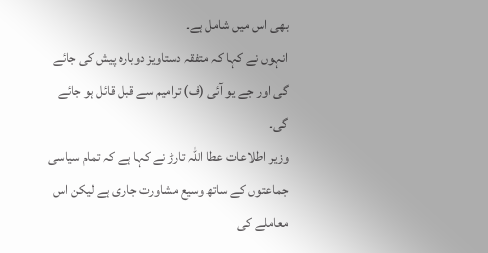بھی اس میں شامل ہے۔
انہوں نے کہا کہ متفقہ دستاویز دوبارہ پیش کی جائے گی اور جے یو آئی (ف) ترامیم سے قبل قائل ہو جائے گی۔
وزیر اطلاعات عطا اللہ تارڑ نے کہا ہے کہ تمام سیاسی جماعتوں کے ساتھ وسیع مشاورت جاری ہے لیکن اس معاملے کی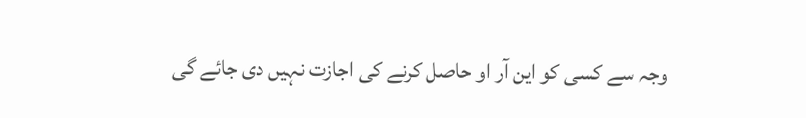وجہ سے کسی کو این آر او حاصل کرنے کی اجازت نہیں دی جائے گی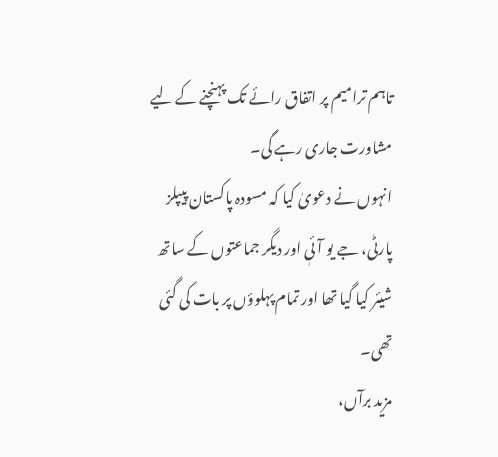تاہم ترامیم پر اتفاق رائے تک پہنچنے کے لیے مشاورت جاری رہے گی۔
انہوں نے دعویٰ کیا کہ مسودہ پاکستان پیپلز پارٹی، جے یو آئیٖ اور دیگر جماعتوں کے ساتھ شیئر کیا گیا تھا اور تمام پہلوؤں پر بات کی گئی تھی۔
مزید برآں،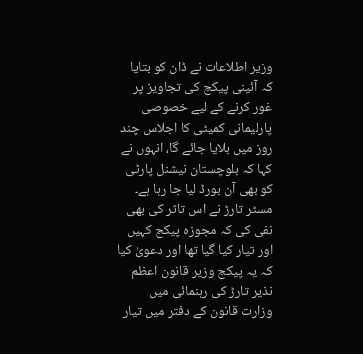وزیر اطلاعات نے ڈان کو بتایا کہ آئینی پیکج کی تجاویز پر غور کرنے کے لیے خصوصی پارلیمانی کمیٹی کا اجلاس چند روز میں بلایا جائے گا، انہوں نے کہا کہ بلوچستان نیشنل پارٹی کو بھی آن بورڈ لیا جا رہا ہے۔
مسٹر تارڑ نے اس تاثر کی بھی نفی کی کہ مجوزہ پیکج کہیں اور تیار کیا گیا تھا اور دعویٰ کیا کہ یہ پیکج وزیر قانون اعظم نذیر تارڑ کی رہنمائی میں وزارت قانون کے دفتر میں تیار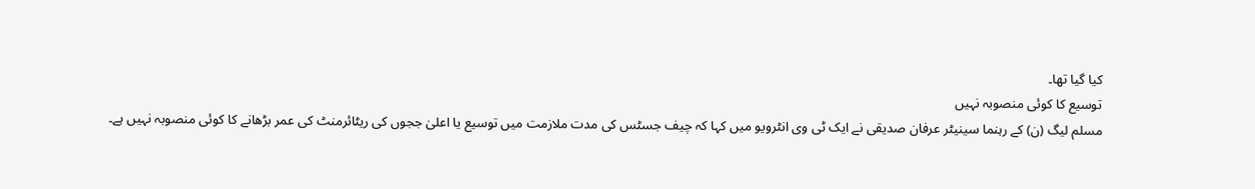کیا گیا تھا۔
توسیع کا کوئی منصوبہ نہیں
مسلم لیگ (ن) کے رہنما سینیٹر عرفان صدیقی نے ایک ٹی وی انٹرویو میں کہا کہ چیف جسٹس کی مدت ملازمت میں توسیع یا اعلیٰ ججوں کی ریٹائرمنٹ کی عمر بڑھانے کا کوئی منصوبہ نہیں ہے۔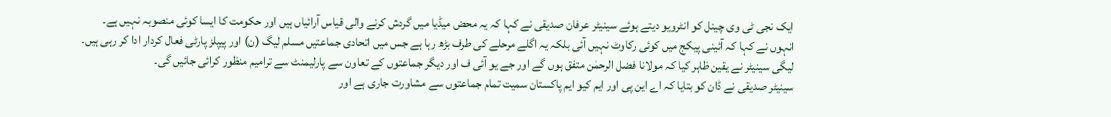ایک نجی ٹی وی چینل کو انٹرویو دیتے ہوئے سینیٹر عرفان صدیقی نے کہا کہ یہ محض میڈیا میں گردش کرنے والی قیاس آرائیاں ہیں اور حکومت کا ایسا کوئی منصوبہ نہیں ہے۔
انہوں نے کہا کہ آئینی پیکج میں کوئی رکاوٹ نہیں آئی بلکہ یہ اگلے مرحلے کی طرف بڑھ رہا ہے جس میں اتحادی جماعتیں مسلم لیگ (ن) اور پیپلز پارٹی فعال کردار ادا کر رہی ہیں۔
لیگی سینیٹر نے یقین ظاہر کیا کہ مولانا فضل الرحمٰن متفق ہوں گے اور جے یو آئی ف اور دیگر جماعتوں کے تعاون سے پارلیمنٹ سے ترامیم منظور کرائی جائیں گی۔
سینیٹر صدیقی نے ڈان کو بتایا کہ اے این پی اور ایم کیو ایم پاکستان سمیت تمام جماعتوں سے مشاورت جاری ہے اور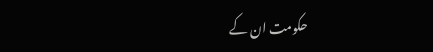حکومت ان کے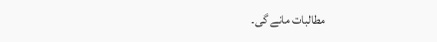مطالبات مانے گی۔